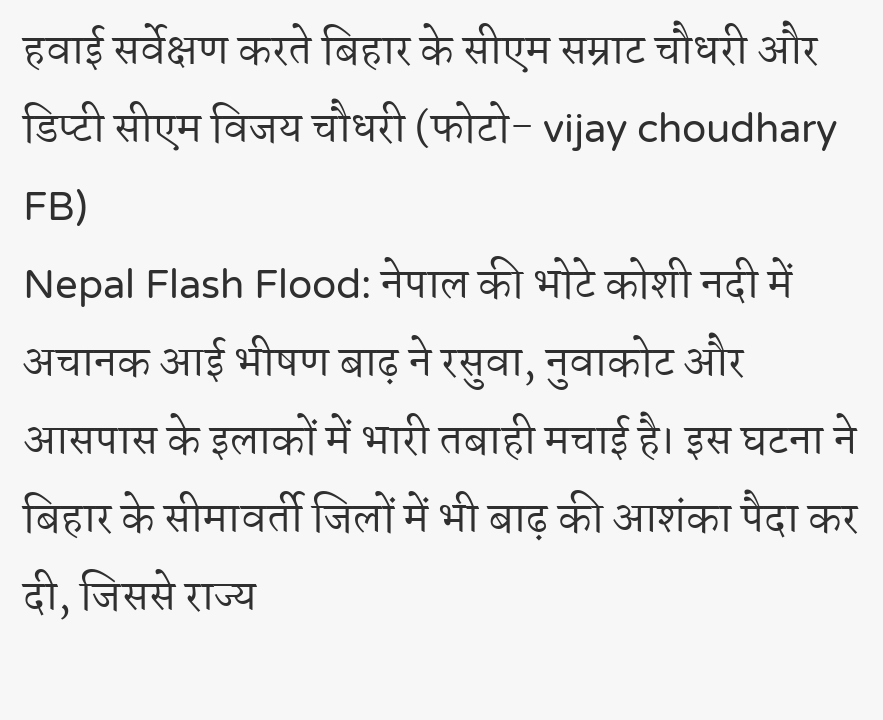हवाई सर्वेक्षण करते बिहार के सीएम सम्राट चौधरी और डिप्टी सीएम विजय चौधरी (फोटो- vijay choudhary FB)
Nepal Flash Flood: नेपाल की भोटे कोशी नदी में अचानक आई भीषण बाढ़ ने रसुवा, नुवाकोट और आसपास के इलाकों में भारी तबाही मचाई है। इस घटना ने बिहार के सीमावर्ती जिलों में भी बाढ़ की आशंका पैदा कर दी, जिससे राज्य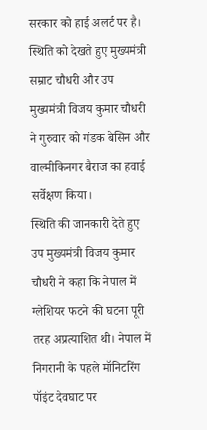सरकार को हाई अलर्ट पर है। स्थिति को देखते हुए मुख्यमंत्री सम्राट चौधरी और उप मुख्यमंत्री विजय कुमार चौधरी ने गुरुवार को गंडक बेसिन और वाल्मीकिनगर बैराज का हवाई सर्वेक्षण किया।
स्थिति की जानकारी देते हुए उप मुख्यमंत्री विजय कुमार चौधरी ने कहा कि नेपाल में ग्लेशियर फटने की घटना पूरी तरह अप्रत्याशित थी। नेपाल में निगरानी के पहले मॉनिटरिंग पॉइंट देवघाट पर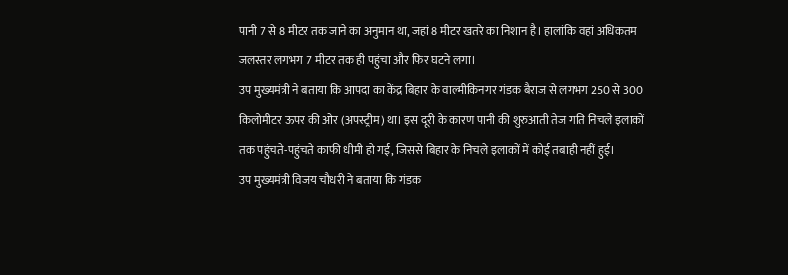पानी 7 से 8 मीटर तक जाने का अनुमान था, जहां 8 मीटर खतरे का निशान है। हालांकि वहां अधिकतम जलस्तर लगभग 7 मीटर तक ही पहुंचा और फिर घटने लगा।
उप मुख्यमंत्री ने बताया कि आपदा का केंद्र बिहार के वाल्मीकिनगर गंडक बैराज से लगभग 250 से 300 किलोमीटर ऊपर की ओर (अपस्ट्रीम) था। इस दूरी के कारण पानी की शुरुआती तेज गति निचले इलाकों तक पहुंचते-पहुंचते काफी धीमी हो गई, जिससे बिहार के निचले इलाकों में कोई तबाही नहीं हुई।
उप मुख्यमंत्री विजय चौधरी ने बताया कि गंडक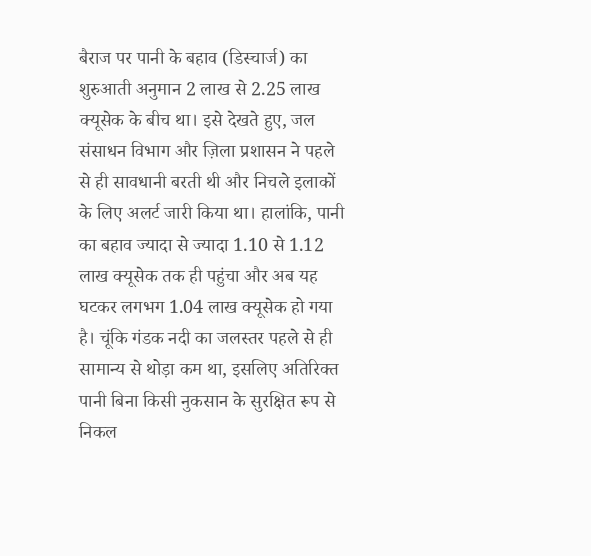बैराज पर पानी के बहाव (डिस्चार्ज) का शुरुआती अनुमान 2 लाख से 2.25 लाख क्यूसेक के बीच था। इसे देखते हुए, जल संसाधन विभाग और ज़िला प्रशासन ने पहले से ही सावधानी बरती थी और निचले इलाकों के लिए अलर्ट जारी किया था। हालांकि, पानी का बहाव ज्यादा से ज्यादा 1.10 से 1.12 लाख क्यूसेक तक ही पहुंचा और अब यह घटकर लगभग 1.04 लाख क्यूसेक हो गया है। चूंकि गंडक नदी का जलस्तर पहले से ही सामान्य से थोड़ा कम था, इसलिए अतिरिक्त पानी बिना किसी नुकसान के सुरक्षित रूप से निकल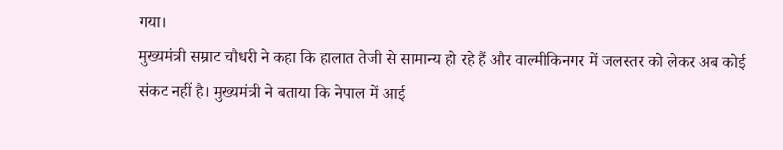गया।
मुख्यमंत्री सम्राट चौधरी ने कहा कि हालात तेजी से सामान्य हो रहे हैं और वाल्मीकिनगर में जलस्तर को लेकर अब कोई संकट नहीं है। मुख्यमंत्री ने बताया कि नेपाल में आई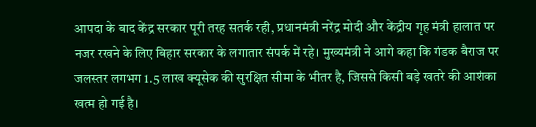आपदा के बाद केंद्र सरकार पूरी तरह सतर्क रही, प्रधानमंत्री नरेंद्र मोदी और केंद्रीय गृह मंत्री हालात पर नजर रखने के लिए बिहार सरकार के लगातार संपर्क में रहे। मुख्यमंत्री ने आगे कहा कि गंडक बैराज पर जलस्तर लगभग 1.5 लाख क्यूसेक की सुरक्षित सीमा के भीतर है, जिससे किसी बड़े खतरे की आशंका खत्म हो गई है।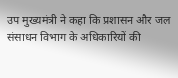उप मुख्यमंत्री ने कहा कि प्रशासन और जल संसाधन विभाग के अधिकारियों की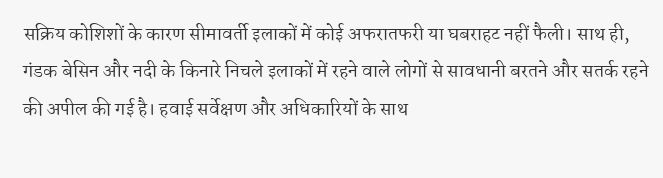सक्रिय कोशिशों के कारण सीमावर्ती इलाकों में कोई अफरातफरी या घबराहट नहीं फैली। साथ ही, गंडक बेसिन और नदी के किनारे निचले इलाकों में रहने वाले लोगों से सावधानी बरतने और सतर्क रहने की अपील की गई है। हवाई सर्वेक्षण और अधिकारियों के साथ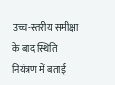उच्च-स्तरीय समीक्षा के बाद स्थिति नियंत्रण में बताई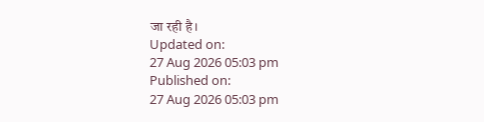जा रही है।
Updated on:
27 Aug 2026 05:03 pm
Published on:
27 Aug 2026 05:03 pm